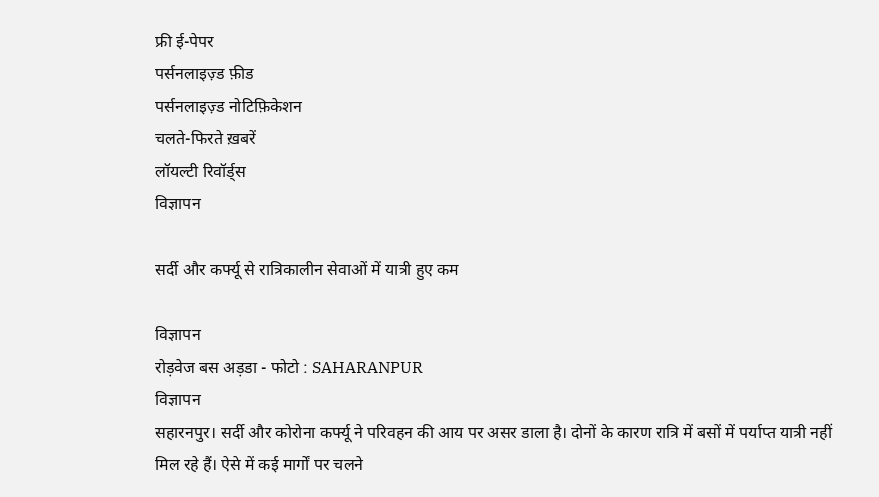फ्री ई-पेपर
पर्सनलाइज़्ड फ़ीड
पर्सनलाइज़्ड नोटिफ़िकेशन
चलते-फिरते ख़बरें
लॉयल्टी रिवॉर्ड्स
विज्ञापन

सर्दी और कर्फ्यू से रात्रिकालीन सेवाओं में यात्री हुए कम

विज्ञापन
रोड़वेज बस अड़डा - फोटो : SAHARANPUR
विज्ञापन
सहारनपुर। सर्दी और कोरोना कर्फ्यू ने परिवहन की आय पर असर डाला है। दोनों के कारण रात्रि में बसों में पर्याप्त यात्री नहीं मिल रहे हैं। ऐसे में कई मार्गों पर चलने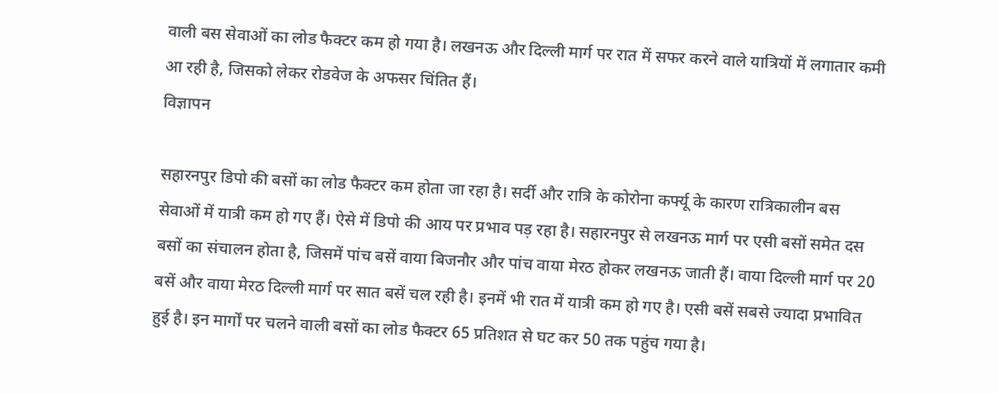वाली बस सेवाओं का लोड फैक्टर कम हो गया है। लखनऊ और दिल्ली मार्ग पर रात में सफर करने वाले यात्रियों में लगातार कमी आ रही है, जिसको लेकर रोडवेज के अफसर चिंतित हैं।
विज्ञापन

सहारनपुर डिपो की बसों का लोड फैक्टर कम होता जा रहा है। सर्दी और रात्रि के कोरोना कर्फ्यू के कारण रात्रिकालीन बस सेवाओं में यात्री कम हो गए हैं। ऐसे में डिपो की आय पर प्रभाव पड़ रहा है। सहारनपुर से लखनऊ मार्ग पर एसी बसों समेत दस बसों का संचालन होता है, जिसमें पांच बसें वाया बिजनौर और पांच वाया मेरठ होकर लखनऊ जाती हैं। वाया दिल्ली मार्ग पर 20 बसें और वाया मेरठ दिल्ली मार्ग पर सात बसें चल रही है। इनमें भी रात में यात्री कम हो गए है। एसी बसें सबसे ज्यादा प्रभावित हुई है। इन मार्गों पर चलने वाली बसों का लोड फैक्टर 65 प्रतिशत से घट कर 50 तक पहुंच गया है।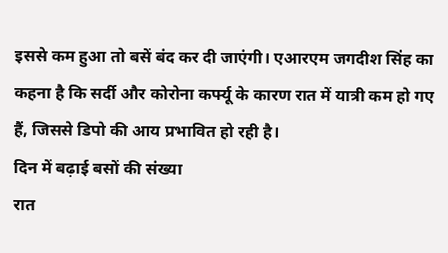इससे कम हुआ तो बसें बंद कर दी जाएंगी। एआरएम जगदीश सिंह का कहना है कि सर्दी और कोरोना कर्फ्यू के कारण रात में यात्री कम हो गए हैं, जिससे डिपो की आय प्रभावित हो रही है।
दिन में बढ़ाई बसों की संख्या
रात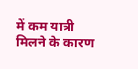में कम यात्री मिलने के कारण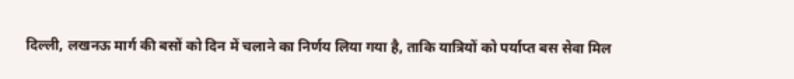दिल्ली, लखनऊ मार्ग की बसों को दिन में चलाने का निर्णय लिया गया है, ताकि यात्रियों को पर्याप्त बस सेवा मिल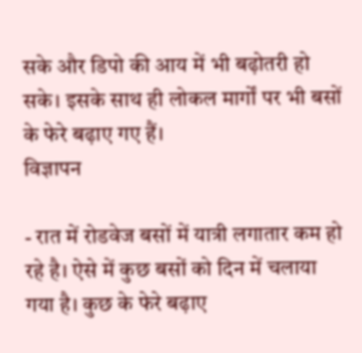सके और डिपो की आय में भी बढ़ोतरी हो सके। इसके साथ ही लोकल मार्गों पर भी बसों के फेरे बढ़ाए गए हैं।
विज्ञापन

- रात में रोडवेज बसों में यात्री लगातार कम हो रहे है। ऐसे में कुछ बसों को दिन में चलाया गया है। कुछ के फेरे बढ़ाए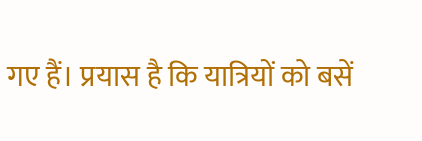गए हैं। प्रयास है कि यात्रियों को बसें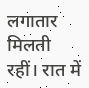लगातार मिलती रहीं। रात में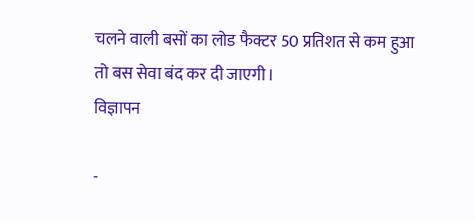चलने वाली बसों का लोड फैक्टर 50 प्रतिशत से कम हुआ तो बस सेवा बंद कर दी जाएगी।
विज्ञापन

-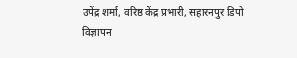उपेंद्र शर्मा, वरिष्ठ केंद्र प्रभारी, सहारनपुर डिपो
विज्ञापन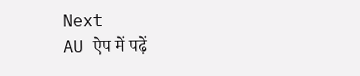Next
AU ऐप में पढ़ें